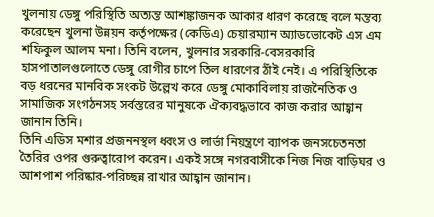খুলনায় ডেঙ্গু পরিস্থিতি অত্যন্ত আশঙ্কাজনক আকার ধারণ করেছে বলে মন্তব্য করেছেন খুলনা উন্নয়ন কর্তৃপক্ষের (কেডিএ) চেয়ারম্যান অ্যাডভোকেট এস এম শফিকুল আলম মনা। তিনি বলেন, খুলনার সরকারি-বেসরকারি হাসপাতালগুলোতে ডেঙ্গু রোগীর চাপে তিল ধারণের ঠাঁই নেই। এ পরিস্থিতিকে বড় ধরনের মানবিক সংকট উল্লেখ করে ডেঙ্গু মোকাবিলায় রাজনৈতিক ও সামাজিক সংগঠনসহ সর্বস্তরের মানুষকে ঐক্যবদ্ধভাবে কাজ করার আহ্বান জানান তিনি।
তিনি এডিস মশার প্রজননস্থল ধ্বংস ও লার্ভা নিয়ন্ত্রণে ব্যাপক জনসচেতনতা তৈরির ওপর গুরুত্বারোপ করেন। একই সঙ্গে নগরবাসীকে নিজ নিজ বাড়িঘর ও আশপাশ পরিষ্কার-পরিচ্ছন্ন রাখার আহ্বান জানান।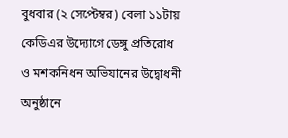বুধবার (২ সেপ্টেম্বর) বেলা ১১টায় কেডিএর উদ্যোগে ডেঙ্গু প্রতিরোধ ও মশকনিধন অভিযানের উদ্বোধনী অনুষ্ঠানে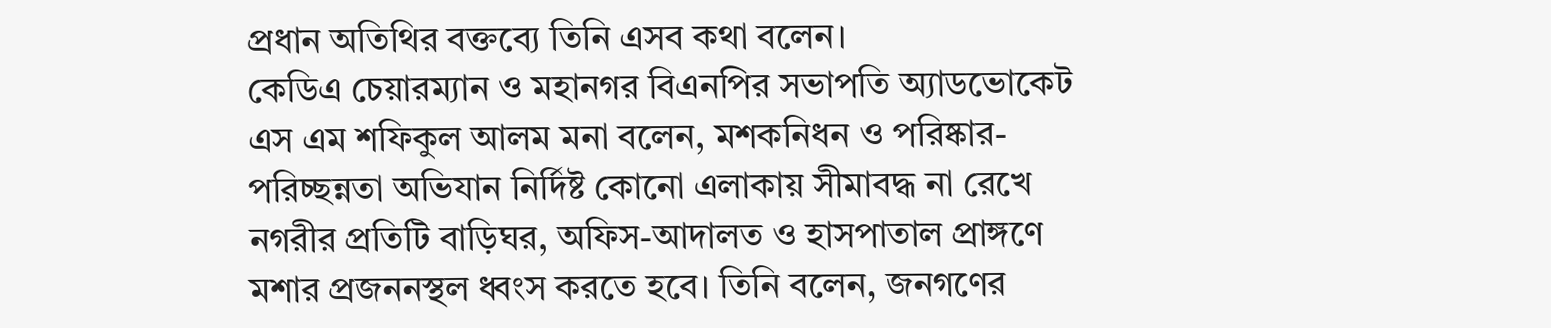প্রধান অতিথির বক্তব্যে তিনি এসব কথা বলেন।
কেডিএ চেয়ারম্যান ও মহানগর বিএনপির সভাপতি অ্যাডভোকেট এস এম শফিকুল আলম মনা বলেন, মশকনিধন ও পরিষ্কার-পরিচ্ছন্নতা অভিযান নির্দিষ্ট কোনো এলাকায় সীমাবদ্ধ না রেখে নগরীর প্রতিটি বাড়িঘর, অফিস-আদালত ও হাসপাতাল প্রাঙ্গণে মশার প্রজননস্থল ধ্বংস করতে হবে। তিনি বলেন, জনগণের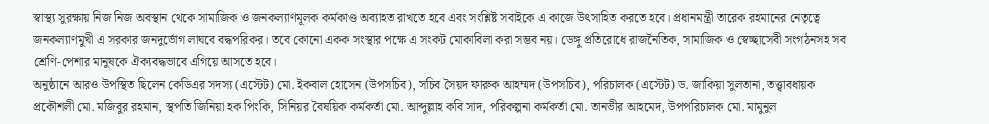স্বাস্থ্য সুরক্ষায় নিজ নিজ অবস্থান থেকে সামাজিক ও জনকল্যাণমূলক কর্মকাণ্ড অব্যাহত রাখতে হবে এবং সংশ্লিষ্ট সবাইকে এ কাজে উৎসাহিত করতে হবে। প্রধানমন্ত্রী তারেক রহমানের নেতৃত্বে জনকল্যাণমুখী এ সরকার জনদুর্ভোগ লাঘবে বদ্ধপরিকর। তবে কোনো একক সংস্থার পক্ষে এ সংকট মোকাবিলা করা সম্ভব নয়। ডেঙ্গু প্রতিরোধে রাজনৈতিক, সামাজিক ও স্বেচ্ছাসেবী সংগঠনসহ সব শ্রেণি-পেশার মানুষকে ঐক্যবদ্ধভাবে এগিয়ে আসতে হবে।
অনুষ্ঠানে আরও উপস্থিত ছিলেন কেডিএর সদস্য (এস্টেট) মো. ইকবাল হোসেন (উপসচিব), সচিব সৈয়দ ফারুক আহম্মদ (উপসচিব), পরিচালক (এস্টেট) ড. জাকিয়া সুলতানা, তত্ত্বাবধায়ক প্রকৌশলী মো. মজিবুর রহমান, স্থপতি জিনিয়া হক পিংকি, সিনিয়র বৈষয়িক কর্মকর্তা মো. আব্দুল্লাহ কবি সাদ, পরিকল্পনা কর্মকর্তা মো. তানভীর আহমেদ, উপপরিচালক মো. মামুনুল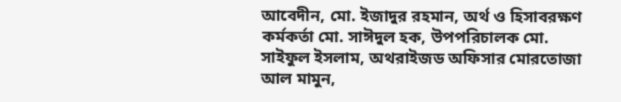আবেদীন, মো. ইজাদুর রহমান, অর্থ ও হিসাবরক্ষণ কর্মকর্তা মো. সাঈদুল হক, উপপরিচালক মো. সাইফুল ইসলাম, অথরাইজড অফিসার মোরতোজা আল মামুন,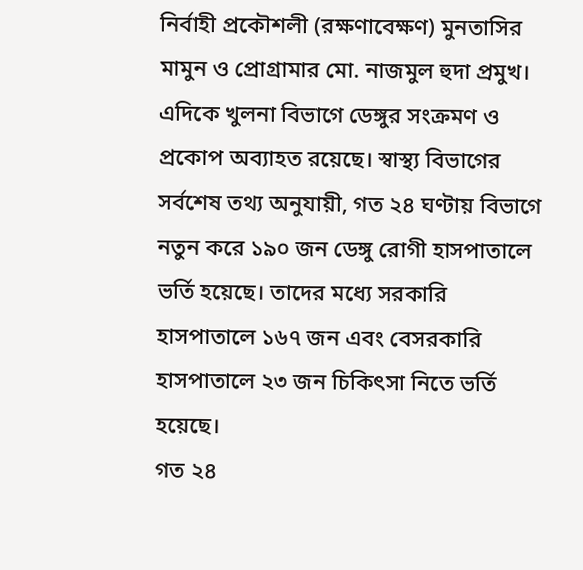নির্বাহী প্রকৌশলী (রক্ষণাবেক্ষণ) মুনতাসির মামুন ও প্রোগ্রামার মো. নাজমুল হুদা প্রমুখ।
এদিকে খুলনা বিভাগে ডেঙ্গুর সংক্রমণ ও প্রকোপ অব্যাহত রয়েছে। স্বাস্থ্য বিভাগের সর্বশেষ তথ্য অনুযায়ী, গত ২৪ ঘণ্টায় বিভাগে নতুন করে ১৯০ জন ডেঙ্গু রোগী হাসপাতালে ভর্তি হয়েছে। তাদের মধ্যে সরকারি হাসপাতালে ১৬৭ জন এবং বেসরকারি হাসপাতালে ২৩ জন চিকিৎসা নিতে ভর্তি হয়েছে।
গত ২৪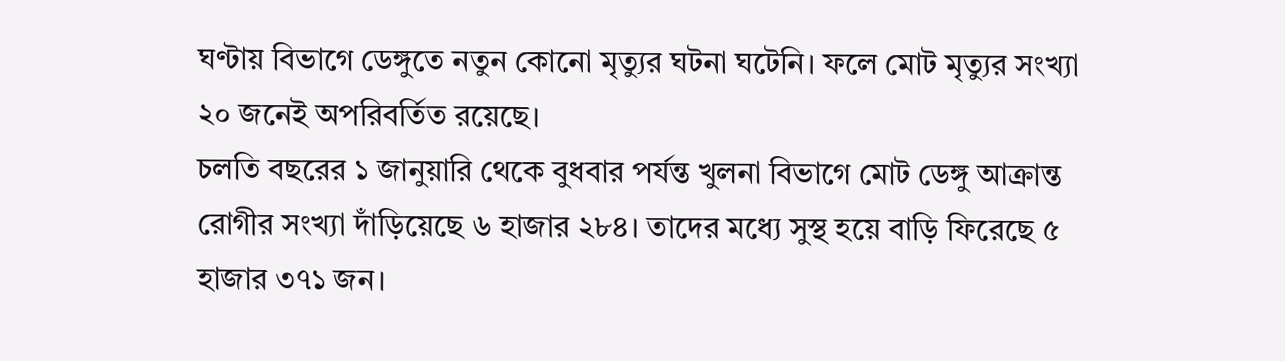ঘণ্টায় বিভাগে ডেঙ্গুতে নতুন কোনো মৃত্যুর ঘটনা ঘটেনি। ফলে মোট মৃত্যুর সংখ্যা ২০ জনেই অপরিবর্তিত রয়েছে।
চলতি বছরের ১ জানুয়ারি থেকে বুধবার পর্যন্ত খুলনা বিভাগে মোট ডেঙ্গু আক্রান্ত রোগীর সংখ্যা দাঁড়িয়েছে ৬ হাজার ২৮৪। তাদের মধ্যে সুস্থ হয়ে বাড়ি ফিরেছে ৫ হাজার ৩৭১ জন।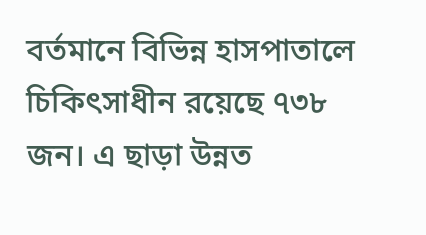বর্তমানে বিভিন্ন হাসপাতালে চিকিৎসাধীন রয়েছে ৭৩৮ জন। এ ছাড়া উন্নত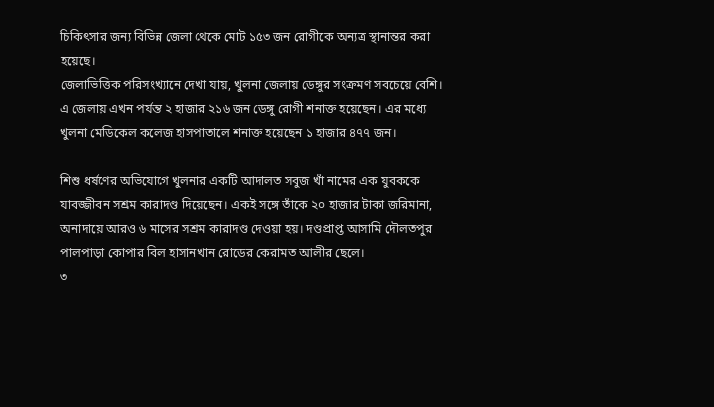চিকিৎসার জন্য বিভিন্ন জেলা থেকে মোট ১৫৩ জন রোগীকে অন্যত্র স্থানান্তর করা হয়েছে।
জেলাভিত্তিক পরিসংখ্যানে দেখা যায়, খুলনা জেলায় ডেঙ্গুর সংক্রমণ সবচেয়ে বেশি। এ জেলায় এখন পর্যন্ত ২ হাজার ২১৬ জন ডেঙ্গু রোগী শনাক্ত হয়েছেন। এর মধ্যে খুলনা মেডিকেল কলেজ হাসপাতালে শনাক্ত হয়েছেন ১ হাজার ৪৭৭ জন।

শিশু ধর্ষণের অভিযোগে খুলনার একটি আদালত সবুজ খাঁ নামের এক যুবককে যাবজ্জীবন সশ্রম কারাদণ্ড দিয়েছেন। একই সঙ্গে তাঁকে ২০ হাজার টাকা জরিমানা, অনাদায়ে আরও ৬ মাসের সশ্রম কারাদণ্ড দেওয়া হয়। দণ্ডপ্রাপ্ত আসামি দৌলতপুর পালপাড়া কোপার বিল হাসানখান রোডের কেরামত আলীর ছেলে।
৩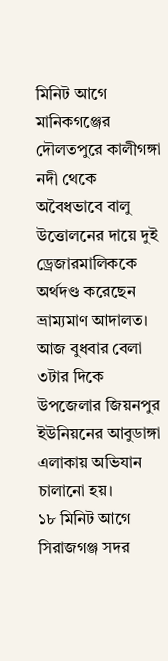মিনিট আগে
মানিকগঞ্জের দৌলতপুরে কালীগঙ্গা নদী থেকে অবৈধভাবে বালু উত্তোলনের দায়ে দুই ড্রেজারমালিককে অর্থদণ্ড করেছেন ভ্রাম্যমাণ আদালত। আজ বুধবার বেলা ৩টার দিকে উপজেলার জিয়নপুর ইউনিয়নের আবুডাঙ্গা এলাকায় অভিযান চালানো হয়।
১৮ মিনিট আগে
সিরাজগঞ্জ সদর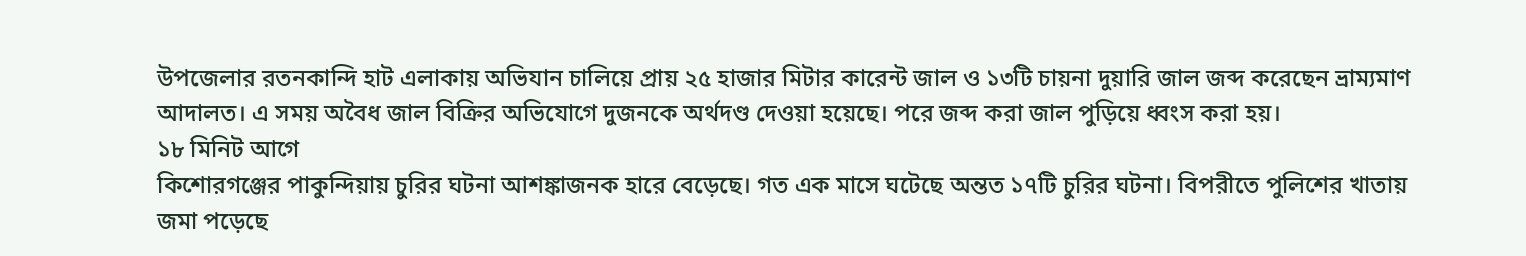উপজেলার রতনকান্দি হাট এলাকায় অভিযান চালিয়ে প্রায় ২৫ হাজার মিটার কারেন্ট জাল ও ১৩টি চায়না দুয়ারি জাল জব্দ করেছেন ভ্রাম্যমাণ আদালত। এ সময় অবৈধ জাল বিক্রির অভিযোগে দুজনকে অর্থদণ্ড দেওয়া হয়েছে। পরে জব্দ করা জাল পুড়িয়ে ধ্বংস করা হয়।
১৮ মিনিট আগে
কিশোরগঞ্জের পাকুন্দিয়ায় চুরির ঘটনা আশঙ্কাজনক হারে বেড়েছে। গত এক মাসে ঘটেছে অন্তত ১৭টি চুরির ঘটনা। বিপরীতে পুলিশের খাতায় জমা পড়েছে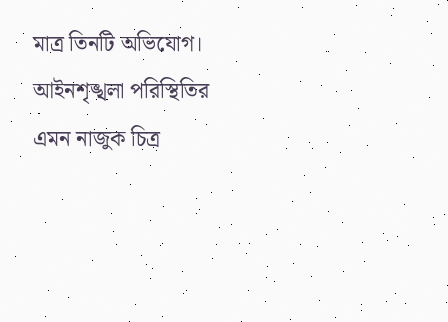মাত্র তিনটি অভিযোগ। আইনশৃঙ্খলা পরিস্থিতির এমন নাজুক চিত্র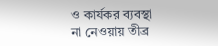ও কার্যকর ব্যবস্থা না নেওয়ায় তীব্র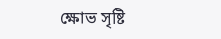ক্ষোভ সৃষ্টি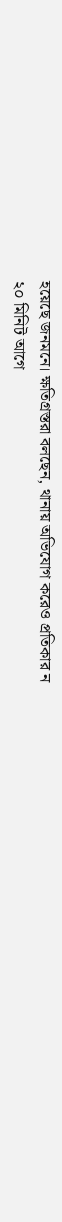হয়েছে জনমনে। ক্ষতিগ্রস্তরা বলছেন, থানায় অভিযোগ করেও প্রতিকার ন
২০ মিনিট আগে